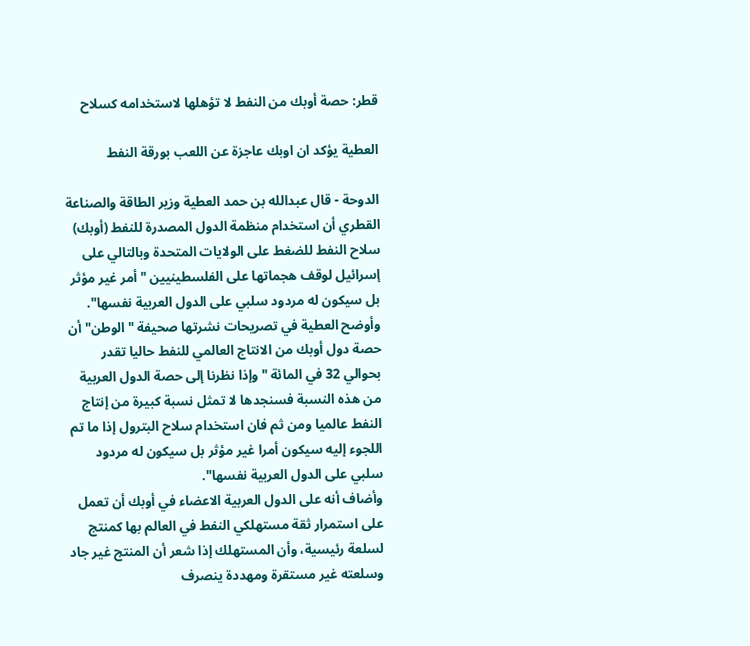قطر: حصة أوبك من النفط لا تؤهلها لاستخدامه كسلاح

العطية يؤكد ان اوبك عاجزة عن اللعب بورقة النفط

الدوحة - قال عبدالله بن حمد العطية وزير الطاقة والصناعة القطري أن استخدام منظمة الدول المصدرة للنفط (أوبك) سلاح النفط للضغط على الولايات المتحدة وبالتالي على إسرائيل لوقف هجماتها على الفلسطينيين "أمر غير مؤثر بل سيكون له مردود سلبي على الدول العربية نفسها".
وأوضح العطية في تصريحات نشرتها صحيفة "الوطن" أن حصة دول أوبك من الانتاج العالمي للنفط حاليا تقدر بحوالي 32 في المائة "وإذا نظرنا إلى حصة الدول العربية من هذه النسبة فسنجدها لا تمثل نسبة كبيرة من إنتاج النفط عالميا ومن ثم فان استخدام سلاح البترول إذا ما تم اللجوء إليه سيكون أمرا غير مؤثر بل سيكون له مردود سلبي على الدول العربية نفسها".
وأضاف أنه على الدول العربية الاعضاء في أوبك أن تعمل على استمرار ثقة مستهلكي النفط في العالم بها كمنتج لسلعة رئيسية، وأن المستهلك إذا شعر أن المنتج غير جاد وسلعته غير مستقرة ومهددة ينصرف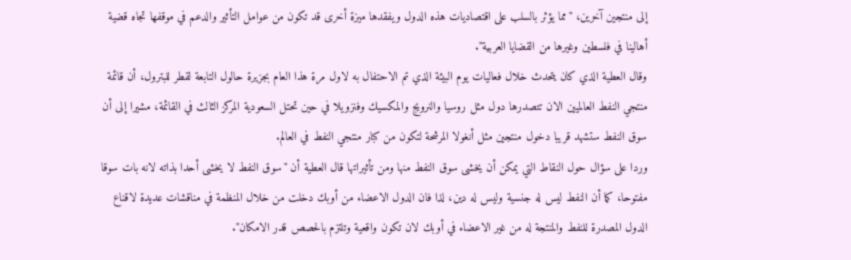إلى منتجين آخرين، "مما يؤثر بالسلب على اقتصاديات هذه الدول ويفقدها ميزة أخرى قد تكون من عوامل التأثير والدعم في موقفها تجاه قضية أهالينا في فلسطين وغيرها من القضايا العربية".
وقال العطية الذي كان يتحدث خلال فعاليات يوم البيئة الذي تم الاحتفال به لاول مرة هذا العام بجزيرة حالول التابعة لقطر للبترول، أن قائمة منتجي النفط العالميين الان تتصدرها دول مثل روسيا والنرويج والمكسيك وفنزويلا في حين تحتل السعودية المركز الثالث في القائمة، مشيرا إلى أن سوق النفط ستشهد قريبا دخول منتجين مثل أنغولا المرشحة لتكون من كبار منتجي النفط في العالم.
وردا على سؤال حول النقاط التي يمكن أن يخشى سوق النفط منها ومن تأثيراتها قال العطية أن "سوق النفط لا يخشى أحدا بذاته لانه بات سوقا مفتوحا، كما أن النفط ليس له جنسية وليس له دين، لذا فان الدول الاعضاء من أوبك دخلت من خلال المنظمة في مناقشات عديدة لاقناع الدول المصدرة للنفط والمنتجة له من غير الاعضاء في أوبك لان تكون واقعية وتلتزم بالحصص قدر الامكان".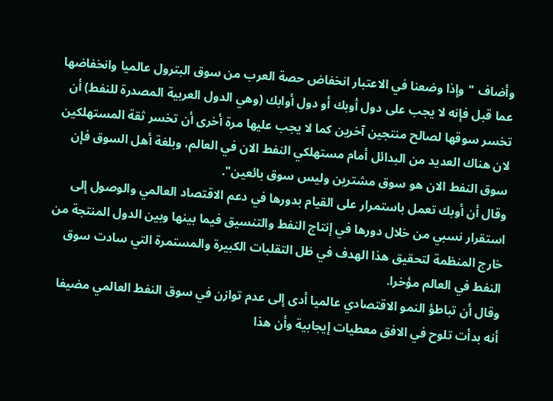وأضاف "وإذا وضعنا في الاعتبار انخفاض حصة العرب من سوق البترول عالميا وانخفاضها عما قبل فإنه لا يجب على دول أوبك أو دول أوابك (وهي الدول العربية المصدرة للنفط) أن تخسر سوقها لصالح منتجين آخرين كما لا يجب عليها مرة أخرى أن تخسر ثقة المستهلكين لان هناك العديد من البدائل أمام مستهلكي النفط الان في العالم، وبلغة أهل السوق فإن سوق النفط الان هو سوق مشترين وليس سوق بائعين".
وقال أن أوبك تعمل باستمرار على القيام بدورها في دعم الاقتصاد العالمي والوصول إلى استقرار نسبي من خلال دورها في إنتاج النفط والتنسيق فيما بينها وبين الدول المنتجة من خارج المنظمة لتحقيق هذا الهدف في ظل التقلبات الكبيرة والمستمرة التي سادت سوق النفط في العالم مؤخرا.
وقال أن تباطؤ النمو الاقتصادي عالميا أدى إلى عدم توازن في سوق النفط العالمي مضيفا أنه بدأت تلوح في الافق معطيات إيجابية وأن هذا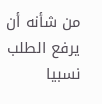من شأنه أن يرفع الطلب نسبيا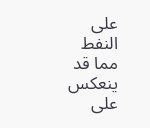على النفط مما قد ينعكس على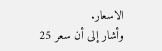الاسعار.
وأشار إلى أن سعر 25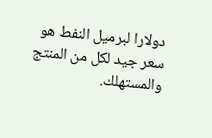دولارا لبرميل النفط هو سعر جيد لكل من المنتج والمستهلك.